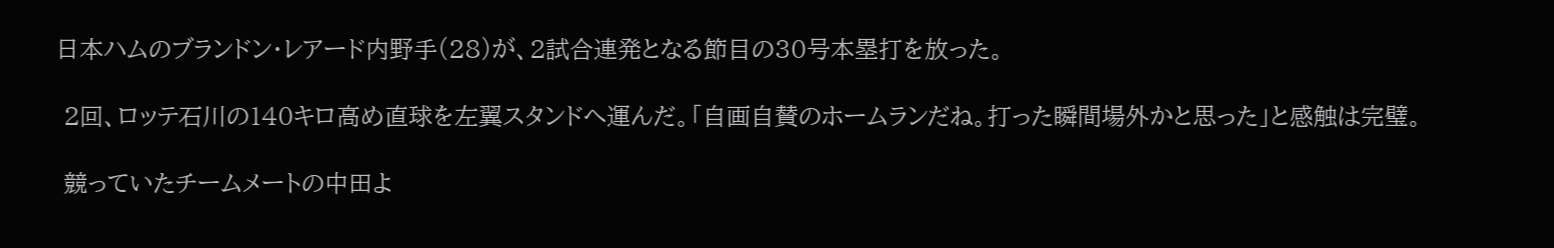日本ハムのブランドン・レアード内野手(28)が、2試合連発となる節目の30号本塁打を放った。

 2回、ロッテ石川の140キロ高め直球を左翼スタンドへ運んだ。「自画自賛のホームランだね。打った瞬間場外かと思った」と感触は完璧。

 競っていたチームメートの中田よ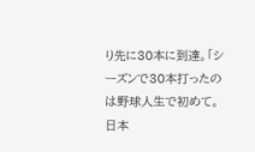り先に30本に到達。「シーズンで30本打ったのは野球人生で初めて。日本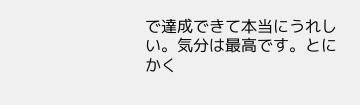で達成できて本当にうれしい。気分は最高です。とにかく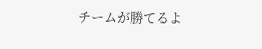チームが勝てるよ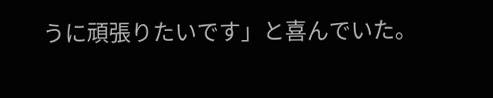うに頑張りたいです」と喜んでいた。